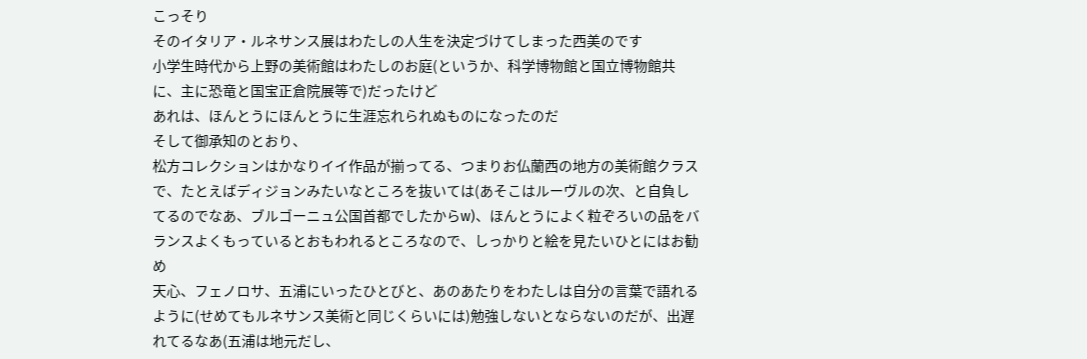こっそり
そのイタリア・ルネサンス展はわたしの人生を決定づけてしまった西美のです
小学生時代から上野の美術館はわたしのお庭(というか、科学博物館と国立博物館共に、主に恐竜と国宝正倉院展等で)だったけど
あれは、ほんとうにほんとうに生涯忘れられぬものになったのだ
そして御承知のとおり、
松方コレクションはかなりイイ作品が揃ってる、つまりお仏蘭西の地方の美術館クラスで、たとえばディジョンみたいなところを抜いては(あそこはルーヴルの次、と自負してるのでなあ、ブルゴーニュ公国首都でしたからw)、ほんとうによく粒ぞろいの品をバランスよくもっているとおもわれるところなので、しっかりと絵を見たいひとにはお勧め
天心、フェノロサ、五浦にいったひとびと、あのあたりをわたしは自分の言葉で語れるように(せめてもルネサンス美術と同じくらいには)勉強しないとならないのだが、出遅れてるなあ(五浦は地元だし、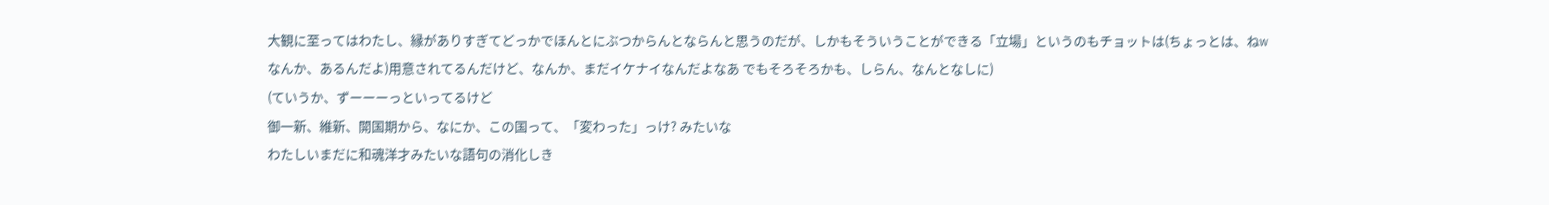大観に至ってはわたし、縁がありすぎてどっかでほんとにぶつからんとならんと思うのだが、しかもそういうことができる「立場」というのもチョットは(ちょっとは、ねw なんか、あるんだよ)用意されてるんだけど、なんか、まだイケナイなんだよなあ でもそろそろかも、しらん、なんとなしに)
(ていうか、ずーーーっといってるけど
御一新、維新、開国期から、なにか、この国って、「変わった」っけ? みたいな
わたしいまだに和魂洋才みたいな語句の消化しき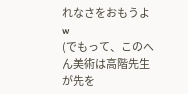れなさをおもうよw
(でもって、このへん美術は高階先生が先を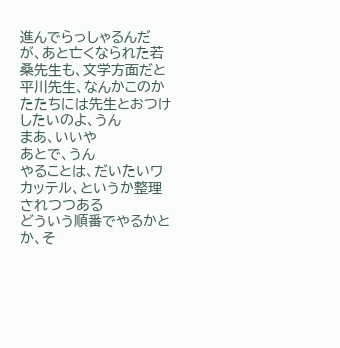進んでらっしゃるんだが、あと亡くなられた若桑先生も、文学方面だと平川先生、なんかこのかたたちには先生とおつけしたいのよ、うん
まあ、いいや
あとで、うん
やることは、だいたいワカッテル、というか整理されつつある
どういう順番でやるかとか、そ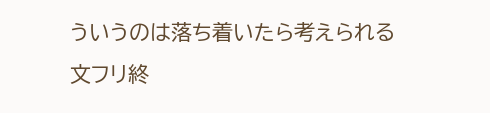ういうのは落ち着いたら考えられる
文フリ終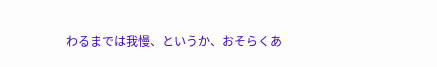わるまでは我慢、というか、おそらくあ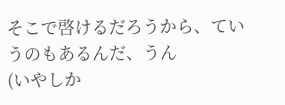そこで啓けるだろうから、ていうのもあるんだ、うん
(いやしか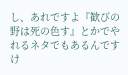し、あれですよ『歓びの野は死の色す』とかでやれるネタでもあるんですけ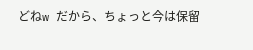どねw だから、ちょっと今は保留